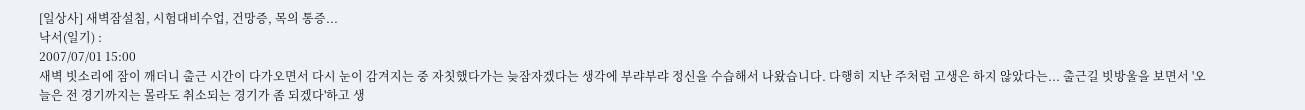[일상사] 새벽잠설침, 시험대비수업, 건망증, 목의 통증...
낙서(일기) :
2007/07/01 15:00
새벽 빗소리에 잠이 깨더니 출근 시간이 다가오면서 다시 눈이 감겨지는 중 자칫했다가는 늦잠자겠다는 생각에 부랴부랴 정신을 수습해서 나왔습니다. 다행히 지난 주처럼 고생은 하지 않았다는... 출근길 빗방울을 보면서 '오늘은 전 경기까지는 몰라도 취소되는 경기가 좀 되겠다'하고 생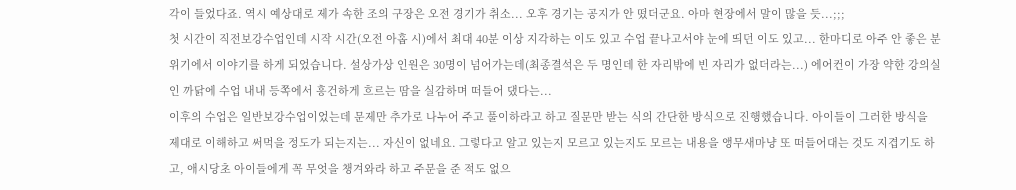각이 들었다죠. 역시 예상대로 제가 속한 조의 구장은 오전 경기가 취소... 오후 경기는 공지가 안 떴더군요. 아마 현장에서 말이 많을 듯...;;;
첫 시간이 직전보강수업인데 시작 시간(오전 아홉 시)에서 최대 40분 이상 지각하는 이도 있고 수업 끝나고서야 눈에 띄던 이도 있고... 한마디로 아주 안 좋은 분위기에서 이야기를 하게 되었습니다. 설상가상 인원은 30명이 넘어가는데(최종결석은 두 명인데 한 자리밖에 빈 자리가 없더라는...) 에어컨이 가장 약한 강의실인 까닭에 수업 내내 등쪽에서 흥건하게 흐르는 땀을 실감하며 떠들어 댔다는...
이후의 수업은 일반보강수업이었는데 문제만 추가로 나누어 주고 풀이하라고 하고 질문만 받는 식의 간단한 방식으로 진행했습니다. 아이들이 그러한 방식을 제대로 이해하고 써먹을 정도가 되는지는... 자신이 없네요. 그렇다고 알고 있는지 모르고 있는지도 모르는 내용을 앵무새마냥 또 떠들어대는 것도 지겹기도 하고, 애시당초 아이들에게 꼭 무엇을 챙겨와라 하고 주문을 준 적도 없으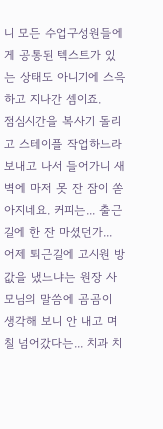니 모든 수업구성원들에게 공통된 텍스트가 있는 상태도 아니기에 스윽 하고 지나간 셈이죠.
점심시간을 복사기 돌리고 스테이플 작업하느라 보내고 나서 들어가니 새벽에 마저 못 잔 잠이 쏟아지네요. 커피는... 출근길에 한 잔 마셨던가...
어제 퇴근길에 고시원 방값을 냈느냐는 원장 사모님의 말씀에 곰곰이 생각해 보니 안 내고 며칠 넘어갔다는... 치과 치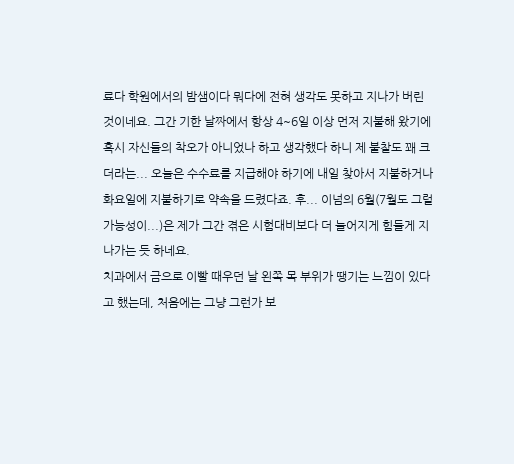료다 학원에서의 밤샘이다 뭐다에 전혀 생각도 못하고 지나가 버린 것이네요. 그간 기한 날짜에서 항상 4~6일 이상 먼저 지불해 왔기에 혹시 자신들의 착오가 아니었나 하고 생각했다 하니 제 불찰도 꽤 크더라는... 오늘은 수수료를 지급해야 하기에 내일 찾아서 지불하거나 화요일에 지불하기로 약속을 드렸다죠. 후... 이넘의 6월(7월도 그럴 가능성이...)은 제가 그간 겪은 시험대비보다 더 늘어지게 힘들게 지나가는 듯 하네요.
치과에서 금으로 이빨 때우던 날 왼쪽 목 부위가 땡기는 느낌이 있다고 했는데, 처음에는 그냥 그런가 보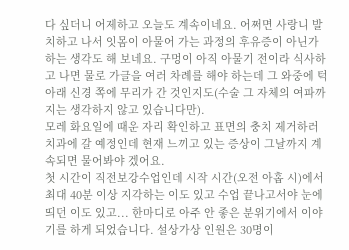다 싶더니 어제하고 오늘도 계속이네요. 어쩌면 사랑니 발치하고 나서 잇몸이 아물어 가는 과정의 후유증이 아닌가 하는 생각도 해 보네요. 구멍이 아직 아물기 전이라 식사하고 나면 물로 가글을 여러 차례를 해야 하는데 그 와중에 턱 아래 신경 쪽에 무리가 간 것인지도(수술 그 자체의 여파까지는 생각하지 않고 있습니다만).
모레 화요일에 때운 자리 확인하고 표면의 충치 제거하러 치과에 갈 예정인데 현재 느끼고 있는 증상이 그날까지 계속되면 물어봐야 겠어요.
첫 시간이 직전보강수업인데 시작 시간(오전 아홉 시)에서 최대 40분 이상 지각하는 이도 있고 수업 끝나고서야 눈에 띄던 이도 있고... 한마디로 아주 안 좋은 분위기에서 이야기를 하게 되었습니다. 설상가상 인원은 30명이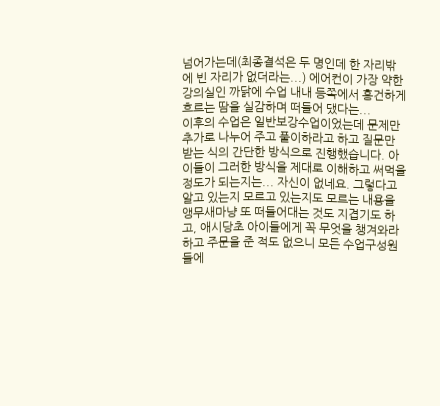넘어가는데(최종결석은 두 명인데 한 자리밖에 빈 자리가 없더라는...) 에어컨이 가장 약한 강의실인 까닭에 수업 내내 등쪽에서 흥건하게 흐르는 땀을 실감하며 떠들어 댔다는...
이후의 수업은 일반보강수업이었는데 문제만 추가로 나누어 주고 풀이하라고 하고 질문만 받는 식의 간단한 방식으로 진행했습니다. 아이들이 그러한 방식을 제대로 이해하고 써먹을 정도가 되는지는... 자신이 없네요. 그렇다고 알고 있는지 모르고 있는지도 모르는 내용을 앵무새마냥 또 떠들어대는 것도 지겹기도 하고, 애시당초 아이들에게 꼭 무엇을 챙겨와라 하고 주문을 준 적도 없으니 모든 수업구성원들에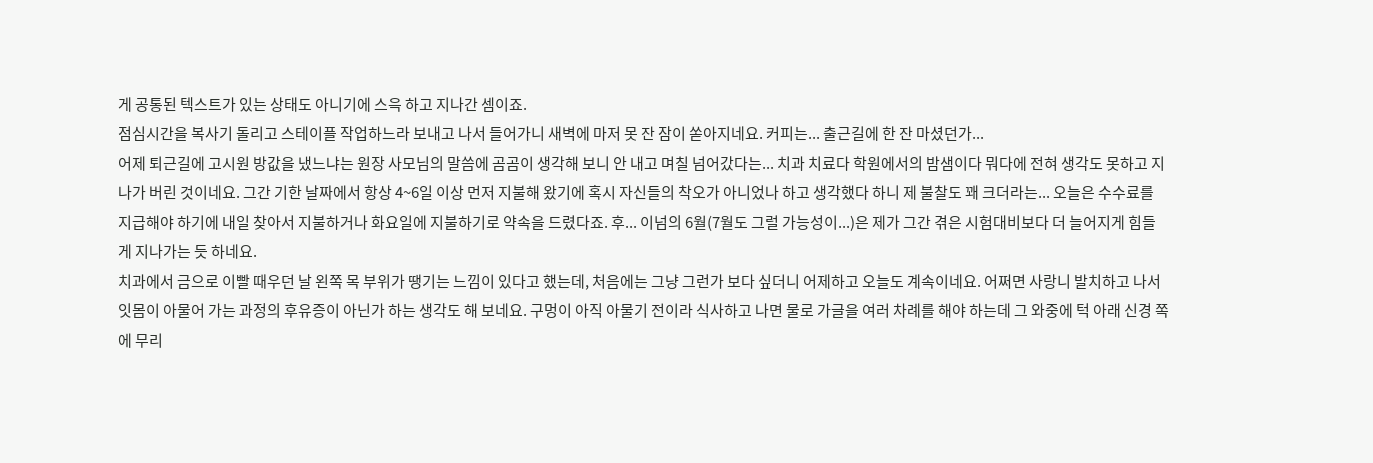게 공통된 텍스트가 있는 상태도 아니기에 스윽 하고 지나간 셈이죠.
점심시간을 복사기 돌리고 스테이플 작업하느라 보내고 나서 들어가니 새벽에 마저 못 잔 잠이 쏟아지네요. 커피는... 출근길에 한 잔 마셨던가...
어제 퇴근길에 고시원 방값을 냈느냐는 원장 사모님의 말씀에 곰곰이 생각해 보니 안 내고 며칠 넘어갔다는... 치과 치료다 학원에서의 밤샘이다 뭐다에 전혀 생각도 못하고 지나가 버린 것이네요. 그간 기한 날짜에서 항상 4~6일 이상 먼저 지불해 왔기에 혹시 자신들의 착오가 아니었나 하고 생각했다 하니 제 불찰도 꽤 크더라는... 오늘은 수수료를 지급해야 하기에 내일 찾아서 지불하거나 화요일에 지불하기로 약속을 드렸다죠. 후... 이넘의 6월(7월도 그럴 가능성이...)은 제가 그간 겪은 시험대비보다 더 늘어지게 힘들게 지나가는 듯 하네요.
치과에서 금으로 이빨 때우던 날 왼쪽 목 부위가 땡기는 느낌이 있다고 했는데, 처음에는 그냥 그런가 보다 싶더니 어제하고 오늘도 계속이네요. 어쩌면 사랑니 발치하고 나서 잇몸이 아물어 가는 과정의 후유증이 아닌가 하는 생각도 해 보네요. 구멍이 아직 아물기 전이라 식사하고 나면 물로 가글을 여러 차례를 해야 하는데 그 와중에 턱 아래 신경 쪽에 무리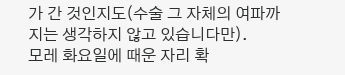가 간 것인지도(수술 그 자체의 여파까지는 생각하지 않고 있습니다만).
모레 화요일에 때운 자리 확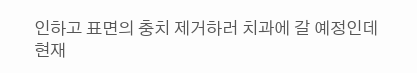인하고 표면의 충치 제거하러 치과에 갈 예정인데 현재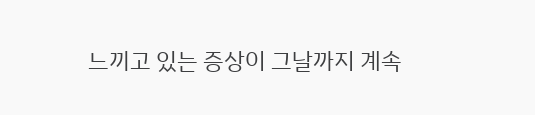느끼고 있는 증상이 그날까지 계속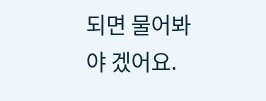되면 물어봐야 겠어요.